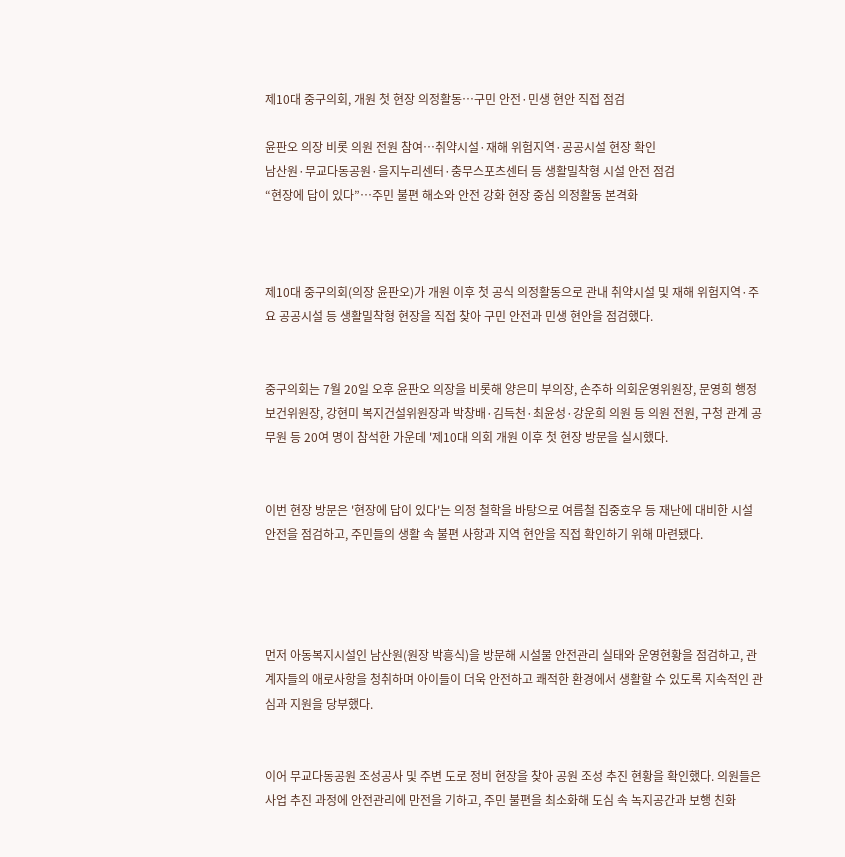제10대 중구의회, 개원 첫 현장 의정활동…구민 안전·민생 현안 직접 점검

윤판오 의장 비롯 의원 전원 참여…취약시설·재해 위험지역·공공시설 현장 확인
남산원·무교다동공원·을지누리센터·충무스포츠센터 등 생활밀착형 시설 안전 점검
“현장에 답이 있다”…주민 불편 해소와 안전 강화 현장 중심 의정활동 본격화



제10대 중구의회(의장 윤판오)가 개원 이후 첫 공식 의정활동으로 관내 취약시설 및 재해 위험지역·주요 공공시설 등 생활밀착형 현장을 직접 찾아 구민 안전과 민생 현안을 점검했다.


중구의회는 7월 20일 오후 윤판오 의장을 비롯해 양은미 부의장, 손주하 의회운영위원장, 문영희 행정보건위원장, 강현미 복지건설위원장과 박창배·김득천·최윤성·강운희 의원 등 의원 전원, 구청 관계 공무원 등 20여 명이 참석한 가운데 '제10대 의회 개원 이후 첫 현장 방문을 실시했다.


이번 현장 방문은 '현장에 답이 있다'는 의정 철학을 바탕으로 여름철 집중호우 등 재난에 대비한 시설 안전을 점검하고, 주민들의 생활 속 불편 사항과 지역 현안을 직접 확인하기 위해 마련됐다.




먼저 아동복지시설인 남산원(원장 박흥식)을 방문해 시설물 안전관리 실태와 운영현황을 점검하고, 관계자들의 애로사항을 청취하며 아이들이 더욱 안전하고 쾌적한 환경에서 생활할 수 있도록 지속적인 관심과 지원을 당부했다.


이어 무교다동공원 조성공사 및 주변 도로 정비 현장을 찾아 공원 조성 추진 현황을 확인했다. 의원들은 사업 추진 과정에 안전관리에 만전을 기하고, 주민 불편을 최소화해 도심 속 녹지공간과 보행 친화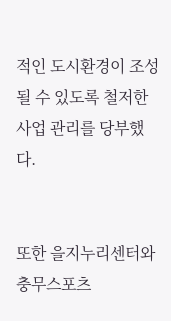적인 도시환경이 조성될 수 있도록 철저한 사업 관리를 당부했다.


또한 을지누리센터와 충무스포츠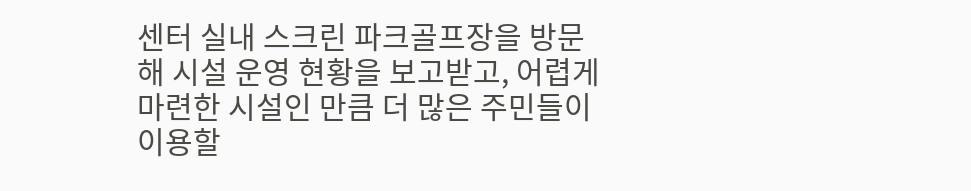센터 실내 스크린 파크골프장을 방문해 시설 운영 현황을 보고받고, 어렵게 마련한 시설인 만큼 더 많은 주민들이 이용할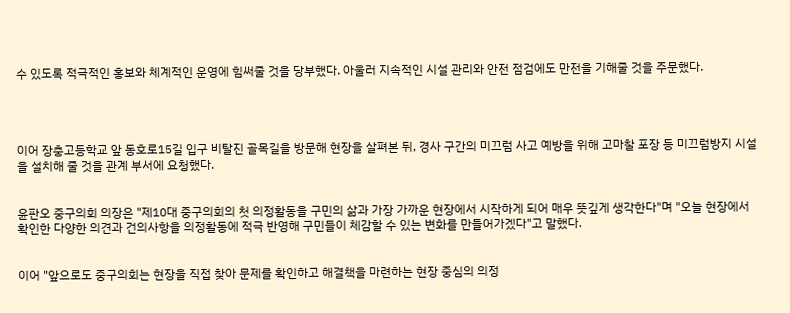수 있도록 적극적인 홍보와 체계적인 운영에 힘써줄 것을 당부했다. 아울러 지속적인 시설 관리와 안전 점검에도 만전을 기해줄 것을 주문했다.




이어 장충고등학교 앞 동호로15길 입구 비탈진 골목길을 방문해 현장을 살펴본 뒤, 경사 구간의 미끄럼 사고 예방을 위해 고마찰 포장 등 미끄럼방지 시설을 설치해 줄 것을 관계 부서에 요청했다.


윤판오 중구의회 의장은 "제10대 중구의회의 첫 의정활동을 구민의 삶과 가장 가까운 현장에서 시작하게 되어 매우 뜻깊게 생각한다"며 "오늘 현장에서 확인한 다양한 의견과 건의사항을 의정활동에 적극 반영해 구민들이 체감할 수 있는 변화를 만들어가겠다"고 말했다.


이어 "앞으로도 중구의회는 현장을 직접 찾아 문제를 확인하고 해결책을 마련하는 현장 중심의 의정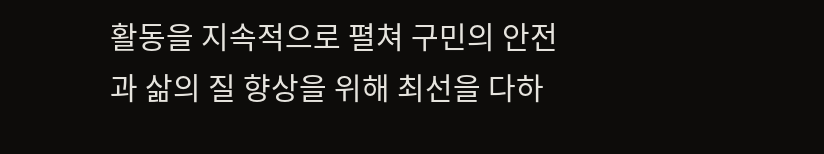활동을 지속적으로 펼쳐 구민의 안전과 삶의 질 향상을 위해 최선을 다하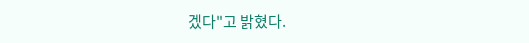겠다"고 밝혔다.